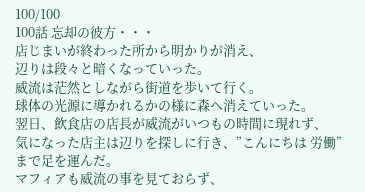100/100
100話 忘却の彼方・・・
店じまいが終わった所から明かりが消え、
辺りは段々と暗くなっていった。
威流は茫然としながら街道を歩いて行く。
球体の光源に導かれるかの様に森へ消えていった。
翌日、飲食店の店長が威流がいつもの時間に現れず、
気になった店主は辺りを探しに行き、”こんにちは 労働”まで足を運んだ。
マフィアも威流の事を見ておらず、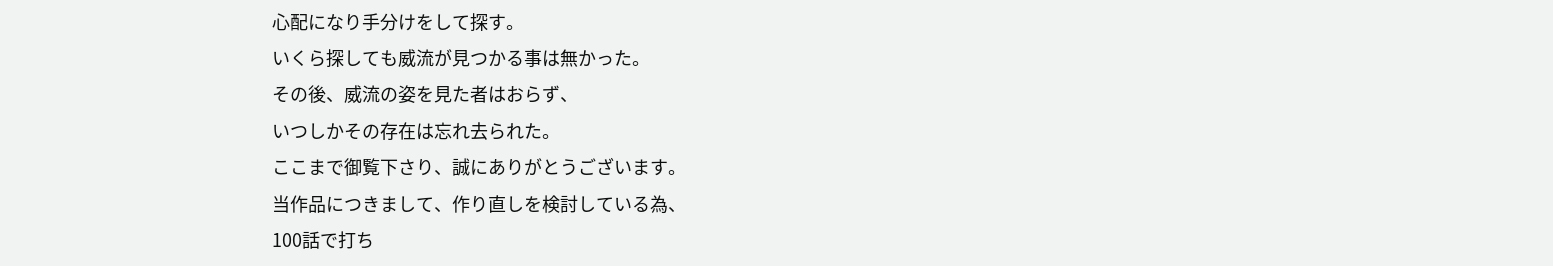心配になり手分けをして探す。
いくら探しても威流が見つかる事は無かった。
その後、威流の姿を見た者はおらず、
いつしかその存在は忘れ去られた。
ここまで御覧下さり、誠にありがとうございます。
当作品につきまして、作り直しを検討している為、
100話で打ち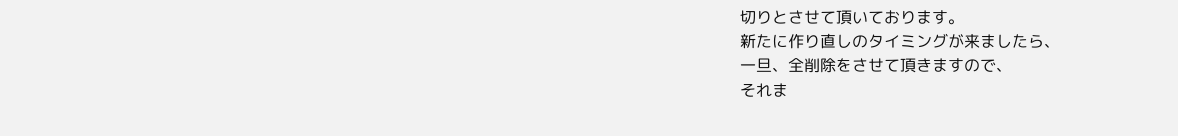切りとさせて頂いております。
新たに作り直しのタイミングが来ましたら、
一旦、全削除をさせて頂きますので、
それま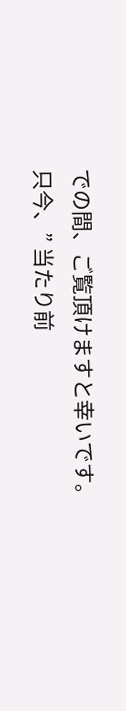での間、ご覧頂けますと幸いです。
只今、” 当たり前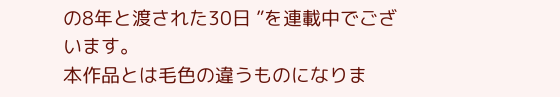の8年と渡された30日 ”を連載中でございます。
本作品とは毛色の違うものになりま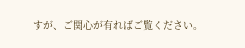すが、ご関心が有ればご覧ください。